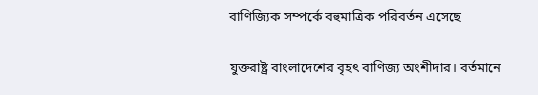বাণিজ্যিক সম্পর্কে বহুমাত্রিক পরিবর্তন এসেছে

যুক্তরাষ্ট্র বাংলাদেশের বৃহৎ বাণিজ্য অংশীদার। বর্তমানে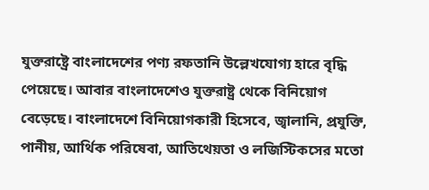যুক্তরাষ্ট্রে বাংলাদেশের পণ্য রফতানি উল্লেখযোগ্য হারে বৃদ্ধি পেয়েছে। আবার বাংলাদেশেও যুক্তরাষ্ট্র থেকে বিনিয়োগ বেড়েছে। বাংলাদেশে বিনিয়োগকারী হিসেবে, জ্বালানি, প্রযুক্তি, পানীয়, আর্থিক পরিষেবা, আতিথেয়তা ও লজিস্টিকসের মতো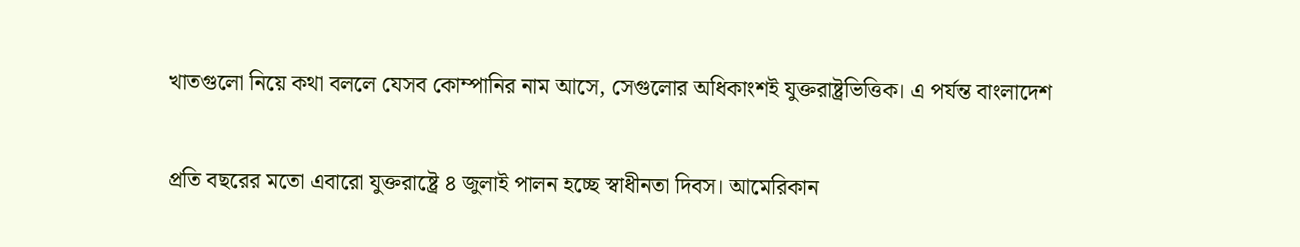খাতগুলো নিয়ে কথা বললে যেসব কোম্পানির নাম আসে, সেগুলোর অধিকাংশই যুক্তরাষ্ট্রভিত্তিক। এ পর্যন্ত বাংলাদেশ

প্রতি বছরের মতো এবারো যুক্তরাষ্ট্রে ৪ জুলাই পালন হচ্ছে স্বাধীনতা দিবস। আমেরিকান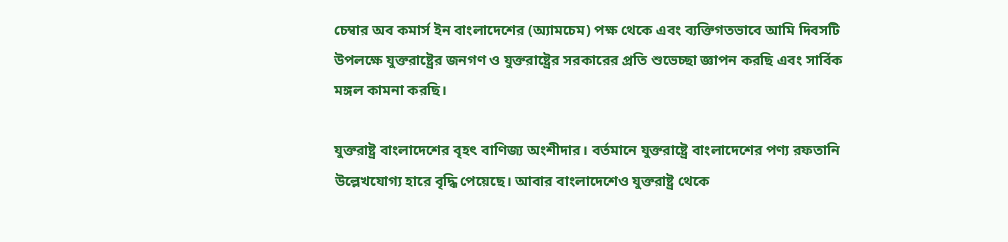চেম্বার অব কমার্স ইন বাংলাদেশের (অ্যামচেম) পক্ষ থেকে এবং ব্যক্তিগতভাবে আমি দিবসটি উপলক্ষে যুক্তরাষ্ট্রের জনগণ ও যুক্তরাষ্ট্রের সরকারের প্রতি শুভেচ্ছা জ্ঞাপন করছি এবং সার্বিক মঙ্গল কামনা করছি।

যুক্তরাষ্ট্র বাংলাদেশের বৃহৎ বাণিজ্য অংশীদার। বর্তমানে যুক্তরাষ্ট্রে বাংলাদেশের পণ্য রফতানি উল্লেখযোগ্য হারে বৃদ্ধি পেয়েছে। আবার বাংলাদেশেও যুক্তরাষ্ট্র থেকে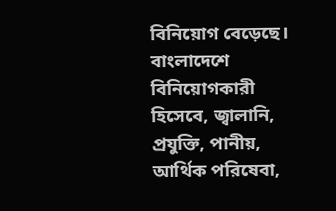বিনিয়োগ বেড়েছে। বাংলাদেশে বিনিয়োগকারী হিসেবে, জ্বালানি, প্রযুক্তি, পানীয়, আর্থিক পরিষেবা,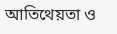আতিথেয়তা ও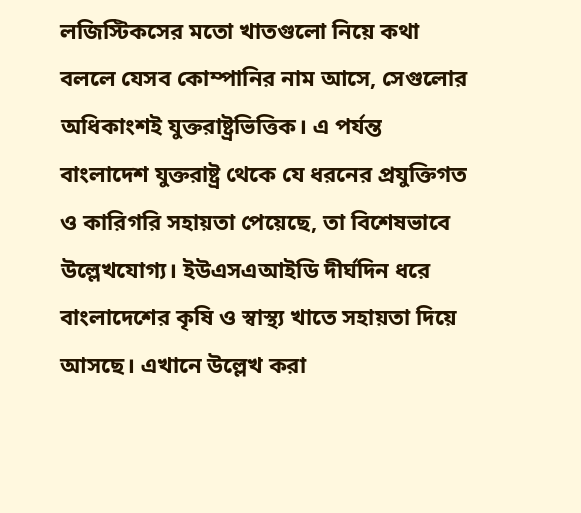লজিস্টিকসের মতো খাতগুলো নিয়ে কথা বললে যেসব কোম্পানির নাম আসে, সেগুলোর অধিকাংশই যুক্তরাষ্ট্রভিত্তিক। এ পর্যন্ত বাংলাদেশ যুক্তরাষ্ট্র থেকে যে ধরনের প্রযুক্তিগত ও কারিগরি সহায়তা পেয়েছে, তা বিশেষভাবে উল্লেখযোগ্য। ইউএসএআইডি দীর্ঘদিন ধরে বাংলাদেশের কৃষি ও স্বাস্থ্য খাতে সহায়তা দিয়ে আসছে। এখানে উল্লেখ করা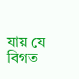যায় যে বিগত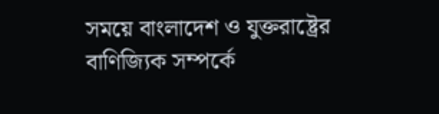সময়ে বাংলাদেশ ও যুক্তরাষ্ট্রের বাণিজ্যিক সম্পর্কে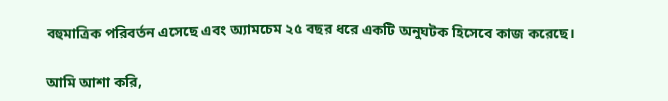বহুমাত্রিক পরিবর্তন এসেছে এবং অ্যামচেম ২৫ বছর ধরে একটি অনুঘটক হিসেবে কাজ করেছে।

আমি আশা করি,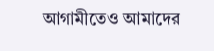আগামীতেও আমাদের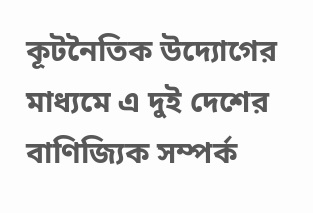কূটনৈতিক উদ্যোগের মাধ্যমে এ দুই দেশের বাণিজ্যিক সম্পর্ক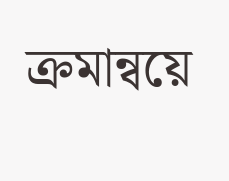ক্রমান্বয়ে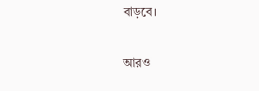বাড়বে।

আরও